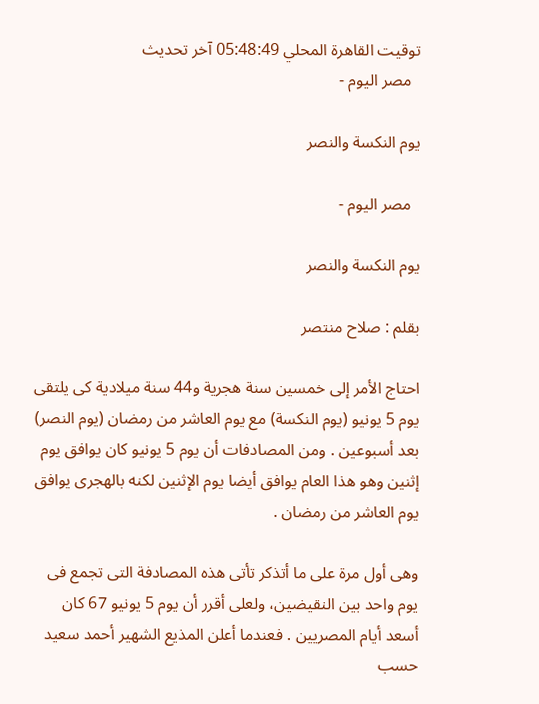توقيت القاهرة المحلي 05:48:49 آخر تحديث
  مصر اليوم -

يوم النكسة والنصر

  مصر اليوم -

يوم النكسة والنصر

بقلم : صلاح منتصر

احتاج الأمر إلى خمسين سنة هجرية و44 سنة ميلادية كى يلتقى يوم 5 يونيو (يوم النكسة) مع يوم العاشر من رمضان (يوم النصر) بعد أسبوعين . ومن المصادفات أن يوم 5 يونيو كان يوافق يوم إثنين وهو هذا العام يوافق أيضا يوم الإثنين لكنه بالهجرى يوافق يوم العاشر من رمضان .

وهى أول مرة على ما أتذكر تأتى هذه المصادفة التى تجمع فى يوم واحد بين النقيضين، ولعلى أقرر أن يوم 5 يونيو 67 كان أسعد أيام المصريين . فعندما أعلن المذيع الشهير أحمد سعيد حسب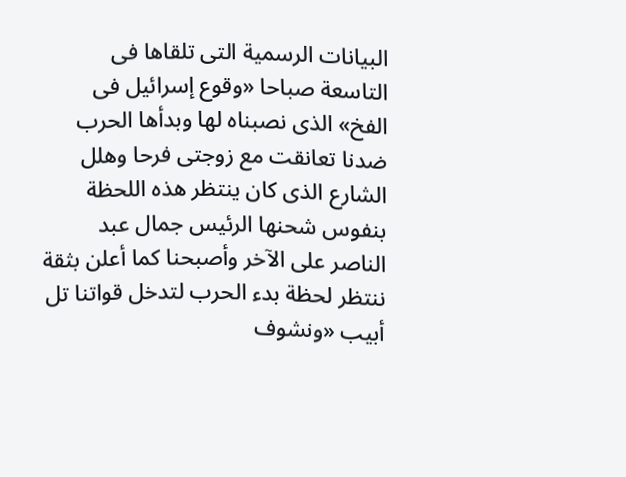البيانات الرسمية التى تلقاها فى التاسعة صباحا «وقوع إسرائيل فى الفخ» الذى نصبناه لها وبدأها الحرب ضدنا تعانقت مع زوجتى فرحا وهلل الشارع الذى كان ينتظر هذه اللحظة بنفوس شحنها الرئيس جمال عبد الناصر على الآخر وأصبحنا كما أعلن بثقة ننتظر لحظة بدء الحرب لتدخل قواتنا تل أبيب «ونشوف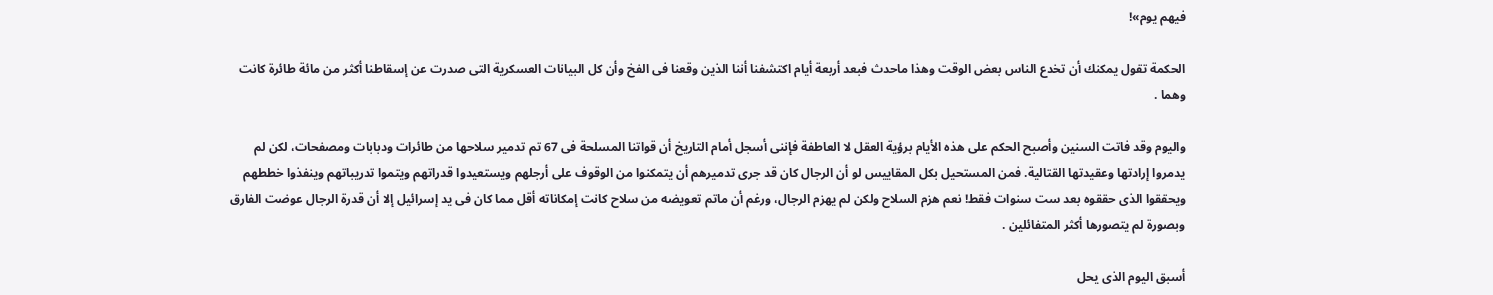فيهم يوم»!

الحكمة تقول يمكنك أن تخدع الناس بعض الوقت وهذا ماحدث فبعد أربعة أيام اكتشفنا أننا الذين وقعنا فى الفخ وأن كل البيانات العسكرية التى صدرت عن إسقاطنا أكثر من مائة طائرة كانت وهما .

واليوم وقد فاتت السنين وأصبح الحكم على هذه الأيام برؤية العقل لا العاطفة فإننى أسجل أمام التاريخ أن قواتنا المسلحة فى 67 تم تدمير سلاحها من طائرات ودبابات ومصفحات، لكن لم يدمروا إرادتها وعقيدتها القتالية. فمن المستحيل بكل المقاييس لو أن الرجال كان قد جرى تدميرهم أن يتمكنوا من الوقوف على أرجلهم ويستعيدوا قدراتهم ويتموا تدريباتهم وينفذوا خططهم ويحققوا الذى حققوه بعد ست سنوات فقط! نعم هزم السلاح ولكن لم يهزم الرجال، ورغم أن ماتم تعويضه من سلاح كانت إمكاناته أقل مما كان فى يد إسرائيل إلا أن قدرة الرجال عوضت الفارق وبصورة لم يتصورها أكثر المتفائلين .

أسبق اليوم الذى يحل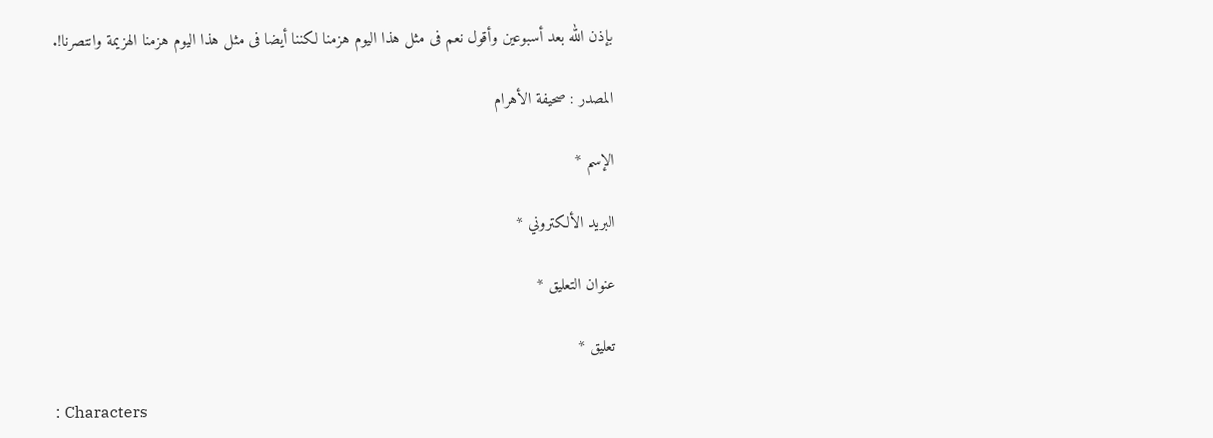بإذن الله بعد أسبوعين وأقول نعم فى مثل هذا اليوم هزمنا لكننا أيضا فى مثل هذا اليوم هزمنا الهزيمة وانتصرنا!.

المصدر : صحيفة الأهرام

الإسم *

البريد الألكتروني *

عنوان التعليق *

تعليق *

: Characters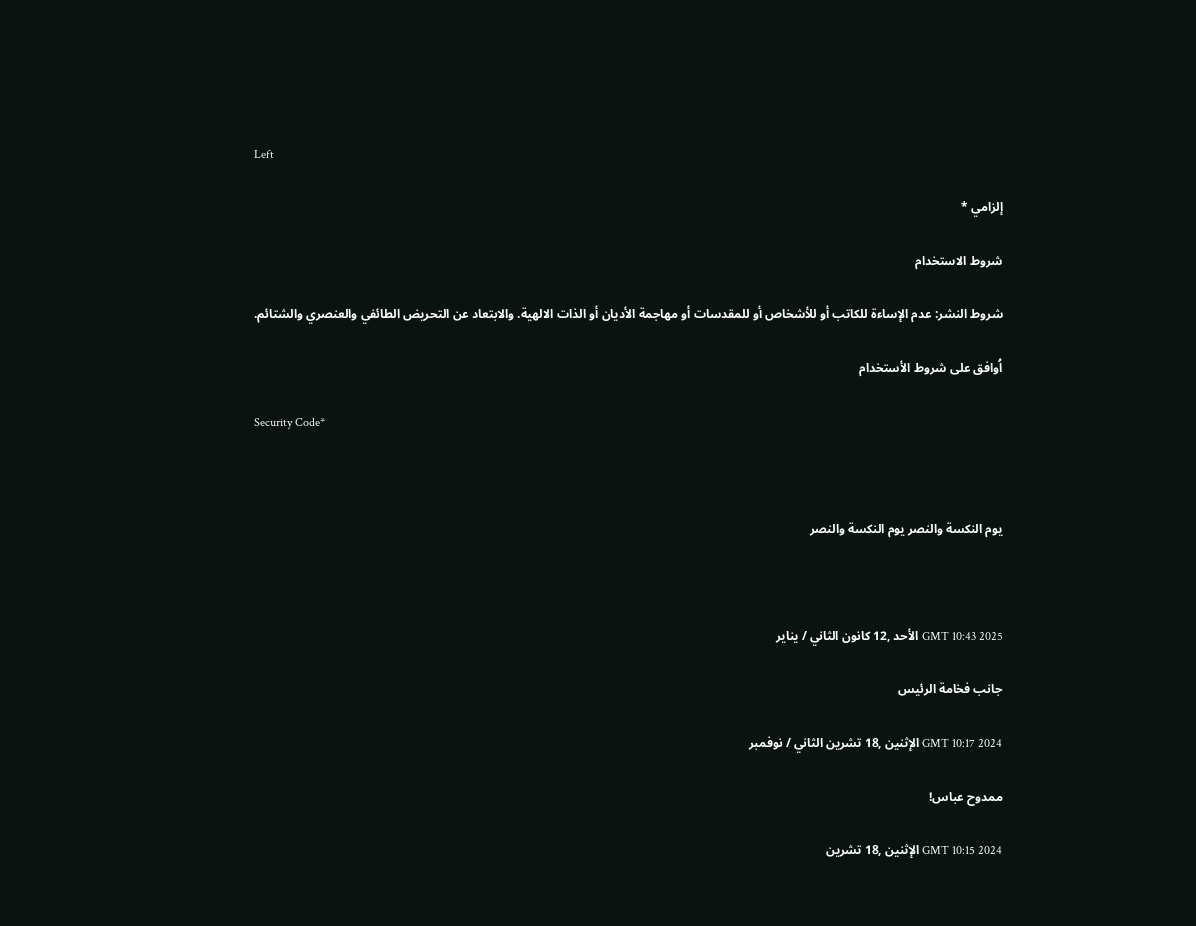Left

إلزامي *

شروط الاستخدام

شروط النشر: عدم الإساءة للكاتب أو للأشخاص أو للمقدسات أو مهاجمة الأديان أو الذات الالهية. والابتعاد عن التحريض الطائفي والعنصري والشتائم.

اُوافق على شروط الأستخدام

Security Code*



يوم النكسة والنصر يوم النكسة والنصر



GMT 10:43 2025 الأحد ,12 كانون الثاني / يناير

جانب فخامة الرئيس

GMT 10:17 2024 الإثنين ,18 تشرين الثاني / نوفمبر

ممدوح عباس!

GMT 10:15 2024 الإثنين ,18 تشرين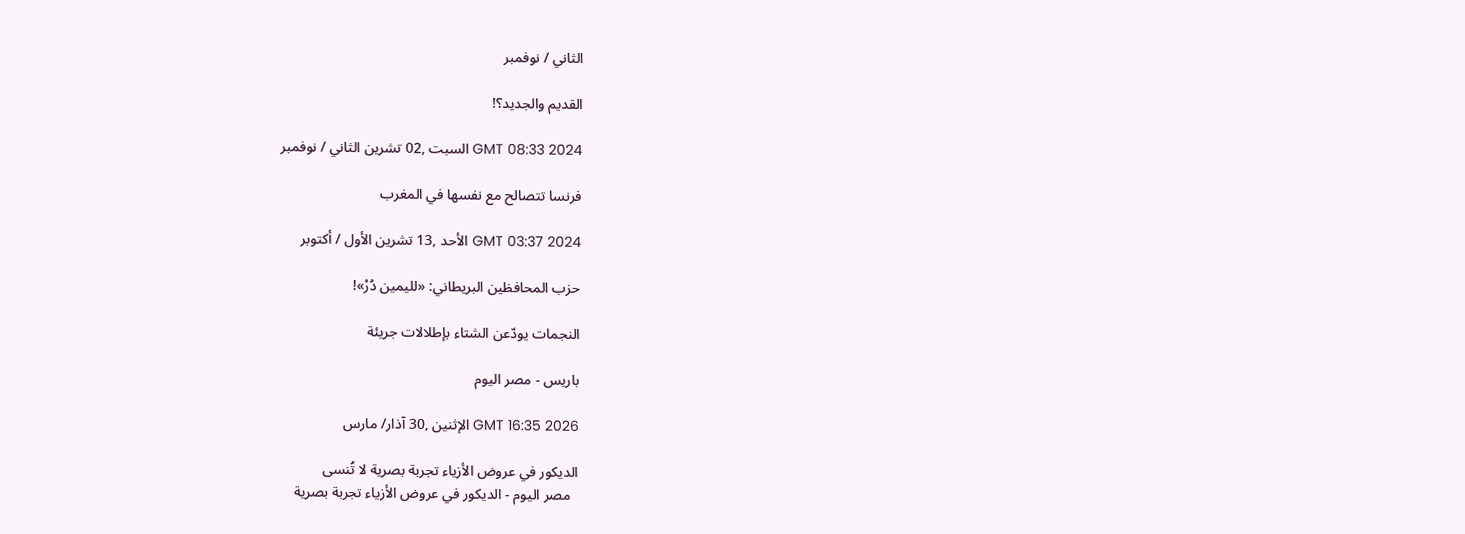الثاني / نوفمبر

القديم والجديد؟!

GMT 08:33 2024 السبت ,02 تشرين الثاني / نوفمبر

فرنسا تتصالح مع نفسها في المغرب

GMT 03:37 2024 الأحد ,13 تشرين الأول / أكتوبر

حزب المحافظين البريطاني: «لليمين دُرْ»!

النجمات يودّعن الشتاء بإطلالات جريئة

باريس - مصر اليوم

GMT 16:35 2026 الإثنين ,30 آذار/ مارس

الديكور في عروض الأزياء تجربة بصرية لا تُنسى
  مصر اليوم - الديكور في عروض الأزياء تجربة بصرية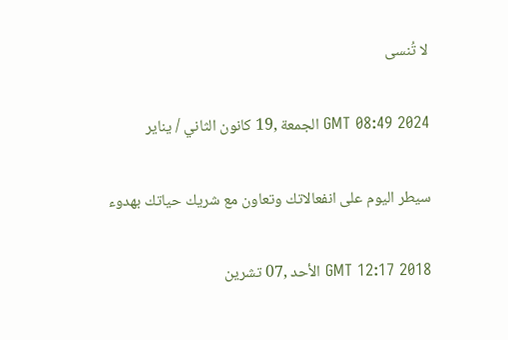لا تُنسى

GMT 08:49 2024 الجمعة ,19 كانون الثاني / يناير

سيطر اليوم على انفعالاتك وتعاون مع شريك حياتك بهدوء

GMT 12:17 2018 الأحد ,07 تشرين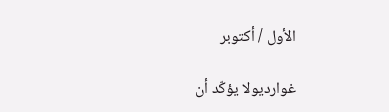الأول / أكتوبر

غوارديولا يؤكّد أن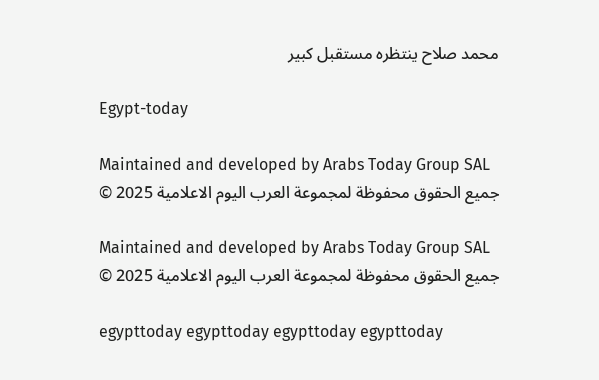محمد صلاح ينتظره مستقبل كبير

Egypt-today

Maintained and developed by Arabs Today Group SAL
جميع الحقوق محفوظة لمجموعة العرب اليوم الاعلامية 2025 ©

Maintained and developed by Arabs Today Group SAL
جميع الحقوق محفوظة لمجموعة العرب اليوم الاعلامية 2025 ©

egypttoday egypttoday egypttoday egypttoday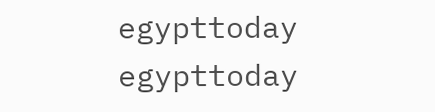egypttoday egypttoday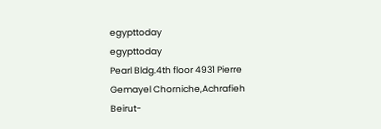egypttoday
egypttoday
Pearl Bldg.4th floor 4931 Pierre Gemayel Chorniche,Achrafieh Beirut-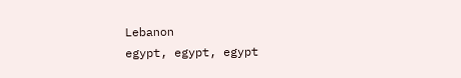Lebanon
egypt, egypt, egypt